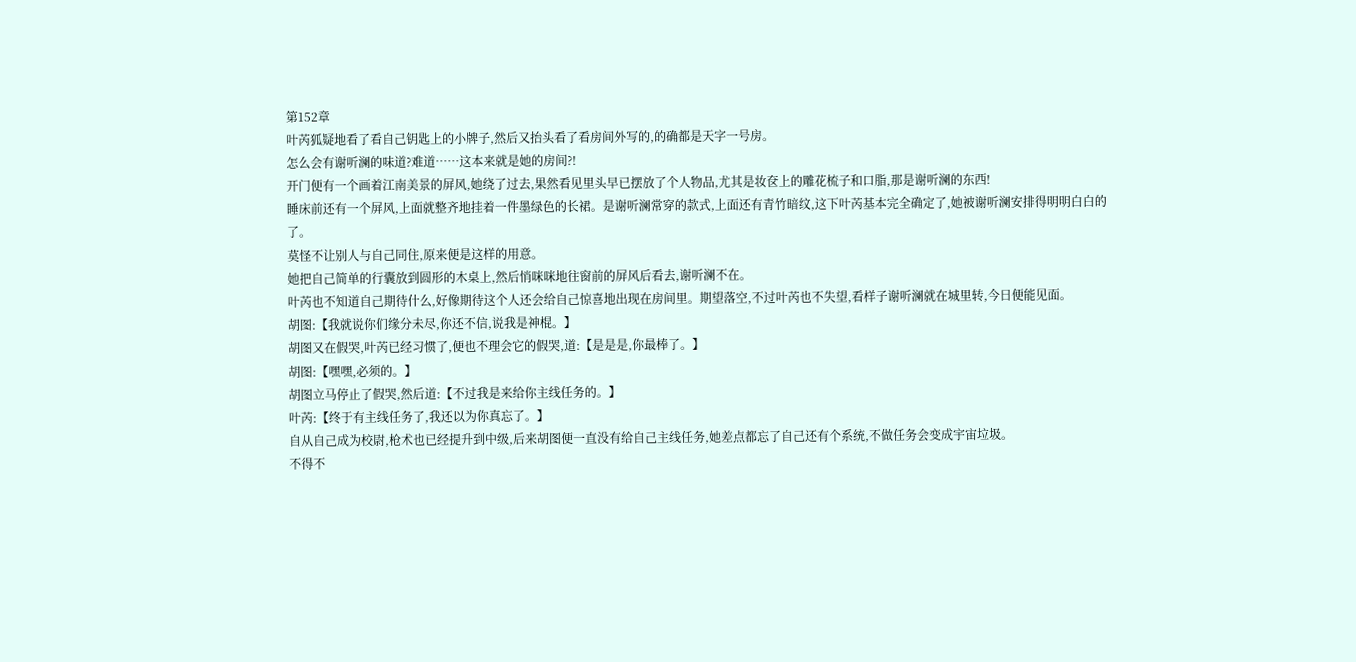第152章
叶芮狐疑地看了看自己钥匙上的小牌子,然后又抬头看了看房间外写的,的确都是天字一号房。
怎么会有谢听澜的味道?难道……这本来就是她的房间?!
开门便有一个画着江南美景的屏风,她绕了过去,果然看见里头早已摆放了个人物品,尤其是妆奁上的雕花梳子和口脂,那是谢听澜的东西!
睡床前还有一个屏风,上面就整齐地挂着一件墨绿色的长裙。是谢听澜常穿的款式,上面还有青竹暗纹,这下叶芮基本完全确定了,她被谢听澜安排得明明白白的了。
莫怪不让别人与自己同住,原来便是这样的用意。
她把自己简单的行囊放到圆形的木桌上,然后悄咪咪地往窗前的屏风后看去,谢听澜不在。
叶芮也不知道自己期待什么,好像期待这个人还会给自己惊喜地出现在房间里。期望落空,不过叶芮也不失望,看样子谢听澜就在城里转,今日便能见面。
胡图:【我就说你们缘分未尽,你还不信,说我是神棍。】
胡图又在假哭,叶芮已经习惯了,便也不理会它的假哭,道:【是是是,你最棒了。】
胡图:【嘿嘿,必须的。】
胡图立马停止了假哭,然后道:【不过我是来给你主线任务的。】
叶芮:【终于有主线任务了,我还以为你真忘了。】
自从自己成为校尉,枪术也已经提升到中级,后来胡图便一直没有给自己主线任务,她差点都忘了自己还有个系统,不做任务会变成宇宙垃圾。
不得不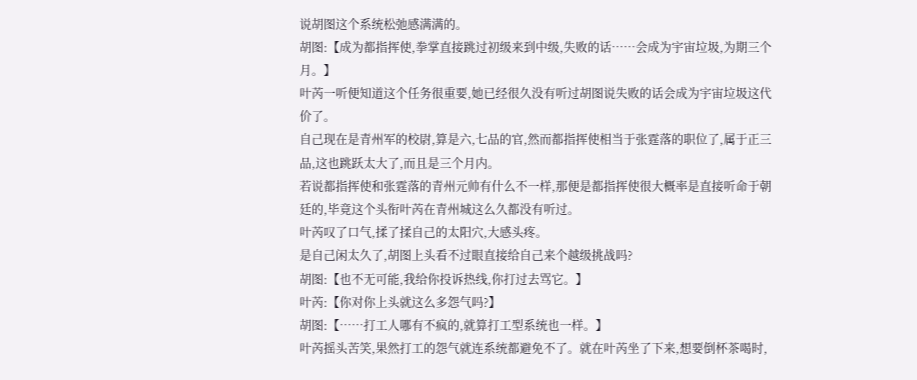说胡图这个系统松弛感满满的。
胡图:【成为都指挥使,拳掌直接跳过初级来到中级,失败的话……会成为宇宙垃圾,为期三个月。】
叶芮一听便知道这个任务很重要,她已经很久没有听过胡图说失败的话会成为宇宙垃圾这代价了。
自己现在是青州军的校尉,算是六,七品的官,然而都指挥使相当于张霆落的职位了,属于正三品,这也跳跃太大了,而且是三个月内。
若说都指挥使和张霆落的青州元帅有什么不一样,那便是都指挥使很大概率是直接听命于朝廷的,毕竟这个头衔叶芮在青州城这么久都没有听过。
叶芮叹了口气,揉了揉自己的太阳穴,大感头疼。
是自己闲太久了,胡图上头看不过眼直接给自己来个越级挑战吗?
胡图:【也不无可能,我给你投诉热线,你打过去骂它。】
叶芮:【你对你上头就这么多怨气吗?】
胡图:【……打工人哪有不疯的,就算打工型系统也一样。】
叶芮摇头苦笑,果然打工的怨气就连系统都避免不了。就在叶芮坐了下来,想要倒杯茶喝时,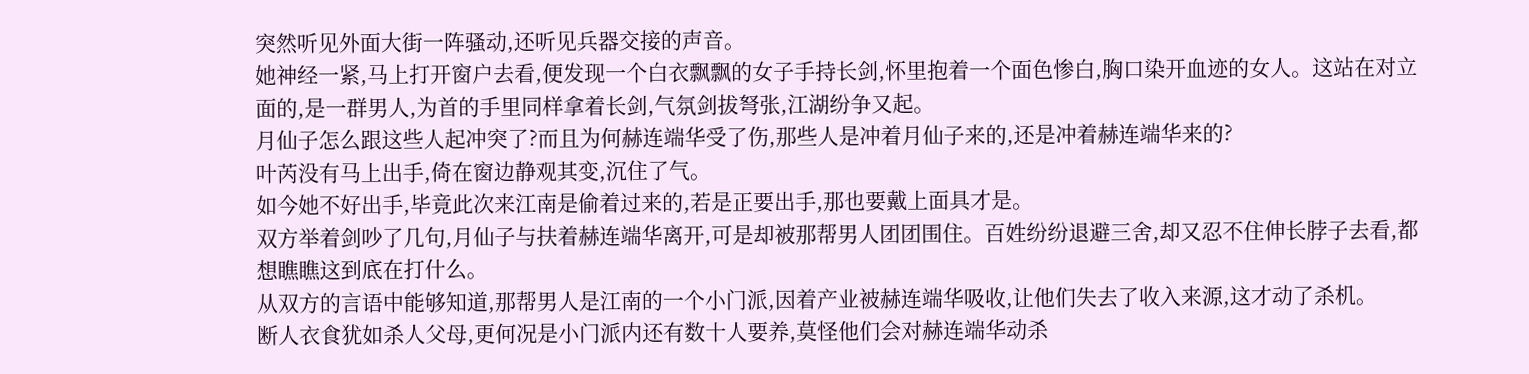突然听见外面大街一阵骚动,还听见兵器交接的声音。
她神经一紧,马上打开窗户去看,便发现一个白衣飘飘的女子手持长剑,怀里抱着一个面色惨白,胸口染开血迹的女人。这站在对立面的,是一群男人,为首的手里同样拿着长剑,气氛剑拔弩张,江湖纷争又起。
月仙子怎么跟这些人起冲突了?而且为何赫连端华受了伤,那些人是冲着月仙子来的,还是冲着赫连端华来的?
叶芮没有马上出手,倚在窗边静观其变,沉住了气。
如今她不好出手,毕竟此次来江南是偷着过来的,若是正要出手,那也要戴上面具才是。
双方举着剑吵了几句,月仙子与扶着赫连端华离开,可是却被那帮男人团团围住。百姓纷纷退避三舍,却又忍不住伸长脖子去看,都想瞧瞧这到底在打什么。
从双方的言语中能够知道,那帮男人是江南的一个小门派,因着产业被赫连端华吸收,让他们失去了收入来源,这才动了杀机。
断人衣食犹如杀人父母,更何况是小门派内还有数十人要养,莫怪他们会对赫连端华动杀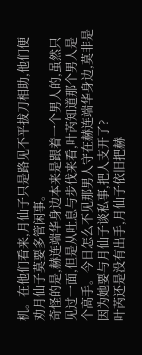机。在他们看来,月仙子只是路见不平拔刀相助,他们便劝月仙子莫要多管闲事。
奇怪的是,赫连端华身边本来是跟着一个男人的,虽然只见过一面,但是从吐息与步伐来看,叶芮知道那个男人是个高手。今日怎么不见那男人守在赫连端华身边,莫非是因为她要与月仙子谈私事,把人支开了?
叶芮还是没有出手,月仙子依旧把赫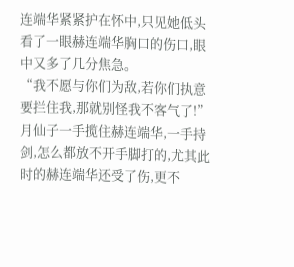连端华紧紧护在怀中,只见她低头看了一眼赫连端华胸口的伤口,眼中又多了几分焦急。
“我不愿与你们为敌,若你们执意要拦住我,那就别怪我不客气了!”
月仙子一手揽住赫连端华,一手持剑,怎么都放不开手脚打的,尤其此时的赫连端华还受了伤,更不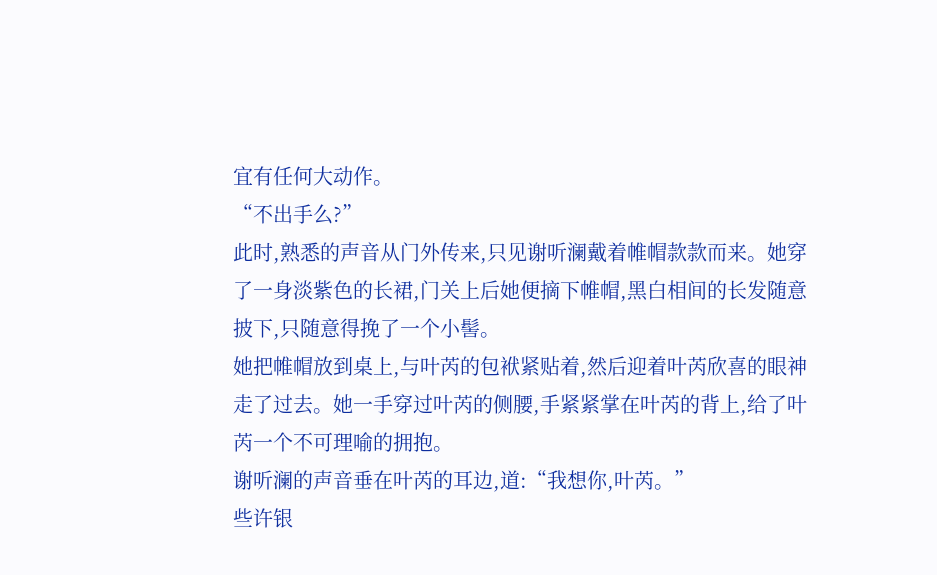宜有任何大动作。
“不出手么?”
此时,熟悉的声音从门外传来,只见谢听澜戴着帷帽款款而来。她穿了一身淡紫色的长裙,门关上后她便摘下帷帽,黑白相间的长发随意披下,只随意得挽了一个小髻。
她把帷帽放到桌上,与叶芮的包袱紧贴着,然后迎着叶芮欣喜的眼神走了过去。她一手穿过叶芮的侧腰,手紧紧掌在叶芮的背上,给了叶芮一个不可理喻的拥抱。
谢听澜的声音垂在叶芮的耳边,道:“我想你,叶芮。”
些许银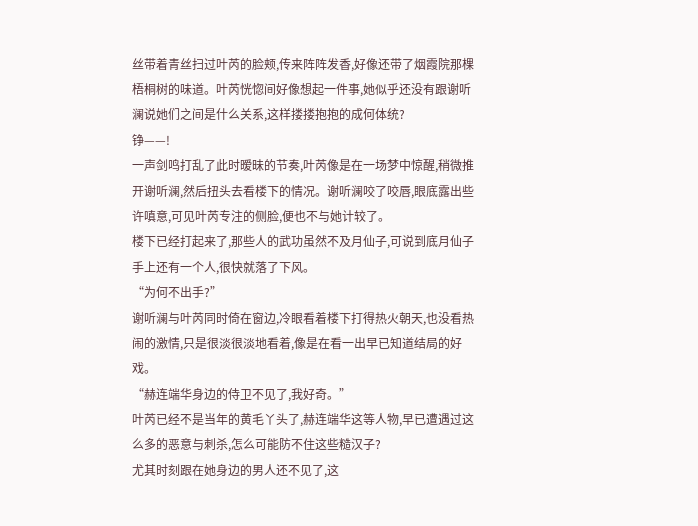丝带着青丝扫过叶芮的脸颊,传来阵阵发香,好像还带了烟霞院那棵梧桐树的味道。叶芮恍惚间好像想起一件事,她似乎还没有跟谢听澜说她们之间是什么关系,这样搂搂抱抱的成何体统?
铮——!
一声剑鸣打乱了此时暧昧的节奏,叶芮像是在一场梦中惊醒,稍微推开谢听澜,然后扭头去看楼下的情况。谢听澜咬了咬唇,眼底露出些许嗔意,可见叶芮专注的侧脸,便也不与她计较了。
楼下已经打起来了,那些人的武功虽然不及月仙子,可说到底月仙子手上还有一个人,很快就落了下风。
“为何不出手?”
谢听澜与叶芮同时倚在窗边,冷眼看着楼下打得热火朝天,也没看热闹的激情,只是很淡很淡地看着,像是在看一出早已知道结局的好戏。
“赫连端华身边的侍卫不见了,我好奇。”
叶芮已经不是当年的黄毛丫头了,赫连端华这等人物,早已遭遇过这么多的恶意与刺杀,怎么可能防不住这些糙汉子?
尤其时刻跟在她身边的男人还不见了,这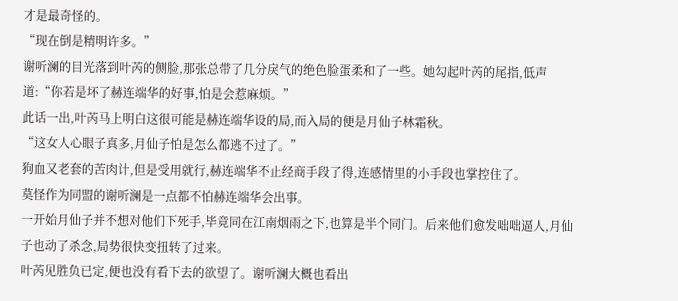才是最奇怪的。
“现在倒是精明许多。”
谢听澜的目光落到叶芮的侧脸,那张总带了几分戾气的绝色脸蛋柔和了一些。她勾起叶芮的尾指,低声道:“你若是坏了赫连端华的好事,怕是会惹麻烦。”
此话一出,叶芮马上明白这很可能是赫连端华设的局,而入局的便是月仙子林霜秋。
“这女人心眼子真多,月仙子怕是怎么都逃不过了。”
狗血又老套的苦肉计,但是受用就行,赫连端华不止经商手段了得,连感情里的小手段也掌控住了。
莫怪作为同盟的谢听澜是一点都不怕赫连端华会出事。
一开始月仙子并不想对他们下死手,毕竟同在江南烟雨之下,也算是半个同门。后来他们愈发咄咄逼人,月仙子也动了杀念,局势很快变扭转了过来。
叶芮见胜负已定,便也没有看下去的欲望了。谢听澜大概也看出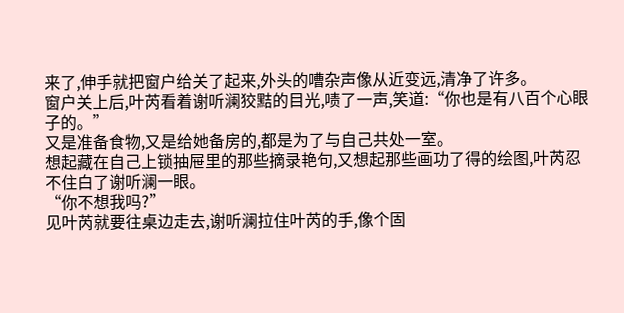来了,伸手就把窗户给关了起来,外头的嘈杂声像从近变远,清净了许多。
窗户关上后,叶芮看着谢听澜狡黠的目光,啧了一声,笑道:“你也是有八百个心眼子的。”
又是准备食物,又是给她备房的,都是为了与自己共处一室。
想起藏在自己上锁抽屉里的那些摘录艳句,又想起那些画功了得的绘图,叶芮忍不住白了谢听澜一眼。
“你不想我吗?”
见叶芮就要往桌边走去,谢听澜拉住叶芮的手,像个固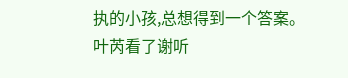执的小孩,总想得到一个答案。
叶芮看了谢听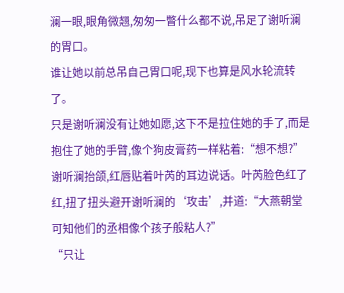澜一眼,眼角微翘,匆匆一瞥什么都不说,吊足了谢听澜的胃口。
谁让她以前总吊自己胃口呢,现下也算是风水轮流转了。
只是谢听澜没有让她如愿,这下不是拉住她的手了,而是抱住了她的手臂,像个狗皮膏药一样粘着:“想不想?”
谢听澜抬颌,红唇贴着叶芮的耳边说话。叶芮脸色红了红,扭了扭头避开谢听澜的‘攻击’,并道:“大燕朝堂可知他们的丞相像个孩子般粘人?”
“只让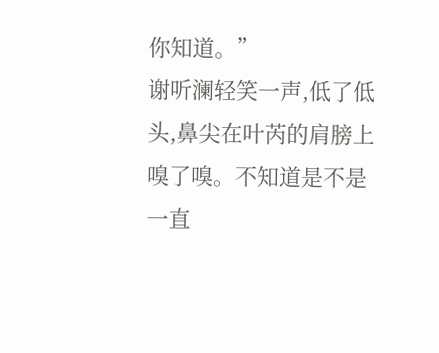你知道。”
谢听澜轻笑一声,低了低头,鼻尖在叶芮的肩膀上嗅了嗅。不知道是不是一直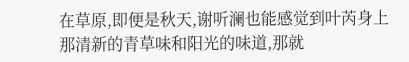在草原,即便是秋天,谢听澜也能感觉到叶芮身上那清新的青草味和阳光的味道,那就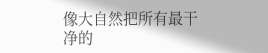像大自然把所有最干净的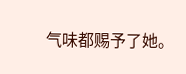气味都赐予了她。